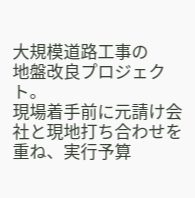大規模道路工事の
地盤改良プロジェクト。
現場着手前に元請け会社と現地打ち合わせを重ね、実行予算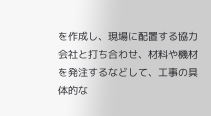を作成し、現場に配置する協力会社と打ち合わせ、材料や機材を発注するなどして、工事の具体的な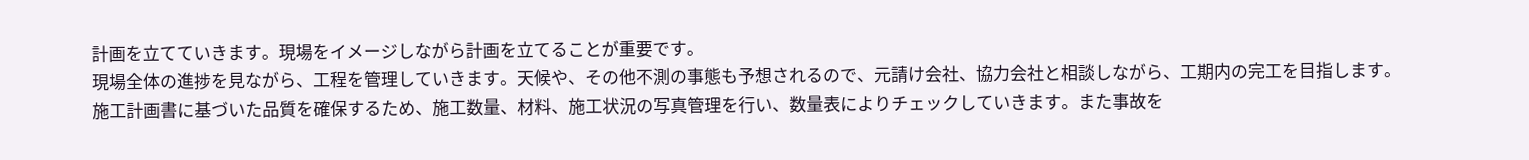計画を立てていきます。現場をイメージしながら計画を立てることが重要です。
現場全体の進捗を見ながら、工程を管理していきます。天候や、その他不測の事態も予想されるので、元請け会社、協力会社と相談しながら、工期内の完工を目指します。
施工計画書に基づいた品質を確保するため、施工数量、材料、施工状況の写真管理を行い、数量表によりチェックしていきます。また事故を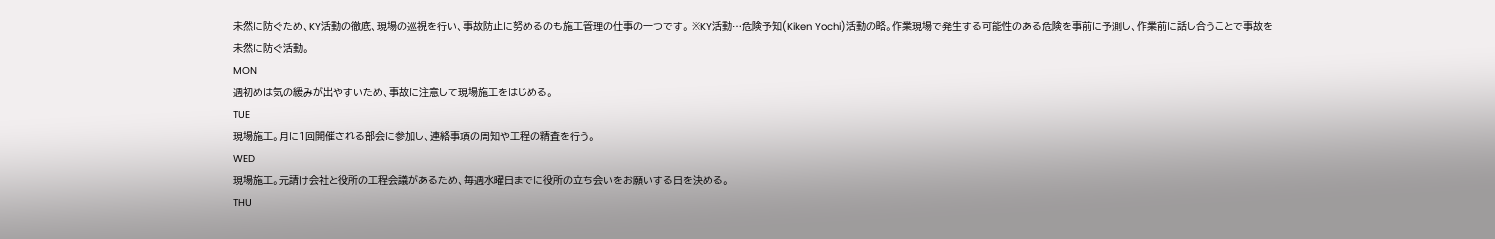未然に防ぐため、KY活動の徹底、現場の巡視を行い、事故防止に努めるのも施工管理の仕事の一つです。 ※KY活動…危険予知(Kiken Yochi)活動の略。作業現場で発生する可能性のある危険を事前に予測し、作業前に話し合うことで事故を未然に防ぐ活動。
MON
週初めは気の緩みが出やすいため、事故に注意して現場施工をはじめる。
TUE
現場施工。月に1回開催される部会に参加し、連絡事項の周知や工程の精査を行う。
WED
現場施工。元請け会社と役所の工程会議があるため、毎週水曜日までに役所の立ち会いをお願いする日を決める。
THU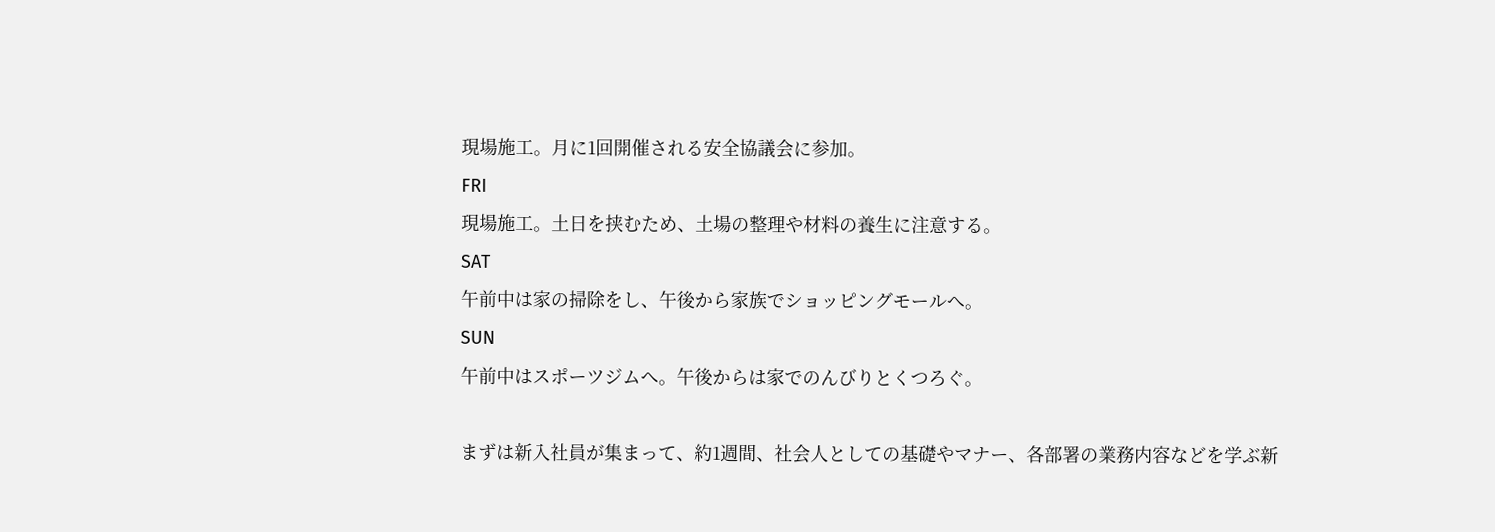現場施工。月に1回開催される安全協議会に参加。
FRI
現場施工。土日を挟むため、土場の整理や材料の養生に注意する。
SAT
午前中は家の掃除をし、午後から家族でショッピングモールへ。
SUN
午前中はスポーツジムへ。午後からは家でのんびりとくつろぐ。

まずは新入社員が集まって、約1週間、社会人としての基礎やマナー、各部署の業務内容などを学ぶ新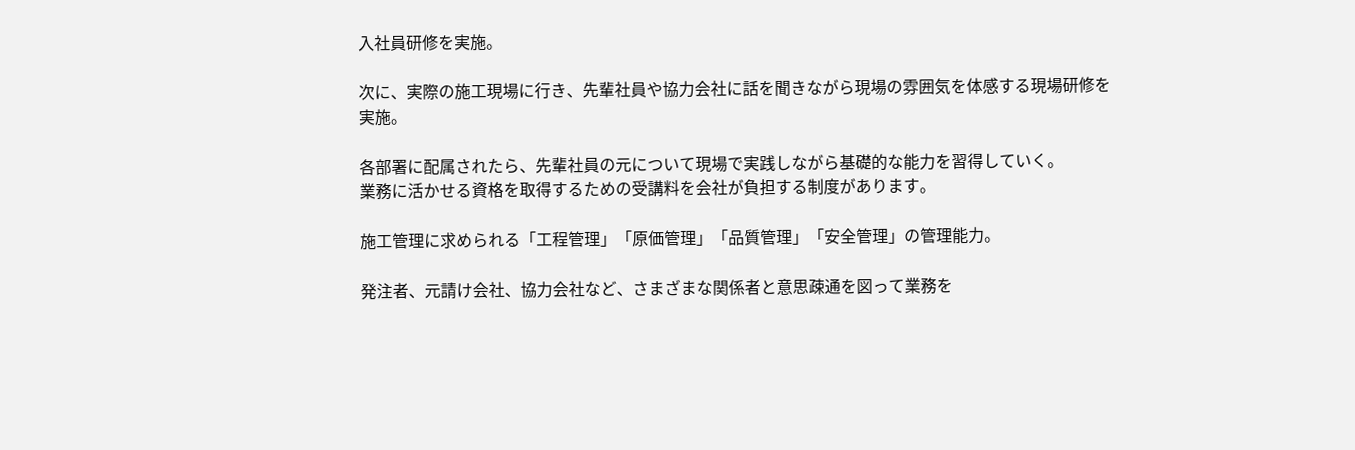入社員研修を実施。

次に、実際の施工現場に行き、先輩社員や協力会社に話を聞きながら現場の雰囲気を体感する現場研修を実施。

各部署に配属されたら、先輩社員の元について現場で実践しながら基礎的な能力を習得していく。
業務に活かせる資格を取得するための受講料を会社が負担する制度があります。

施工管理に求められる「工程管理」「原価管理」「品質管理」「安全管理」の管理能力。

発注者、元請け会社、協力会社など、さまざまな関係者と意思疎通を図って業務を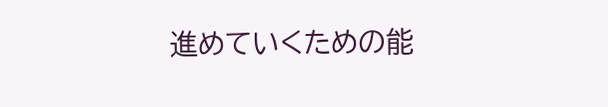進めていくための能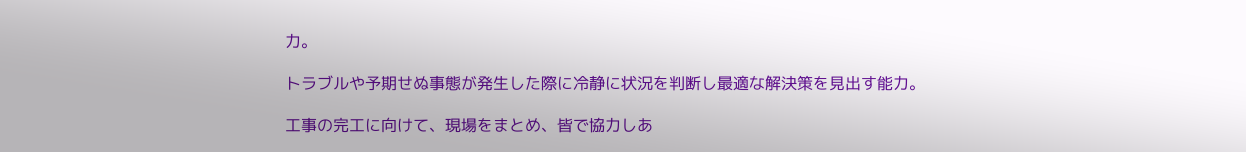力。

トラブルや予期せぬ事態が発生した際に冷静に状況を判断し最適な解決策を見出す能力。

工事の完工に向けて、現場をまとめ、皆で協力しあ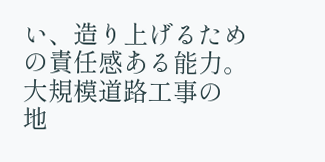い、造り上げるための責任感ある能力。
大規模道路工事の
地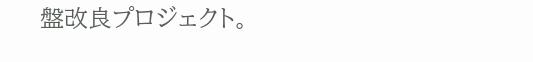盤改良プロジェクト。